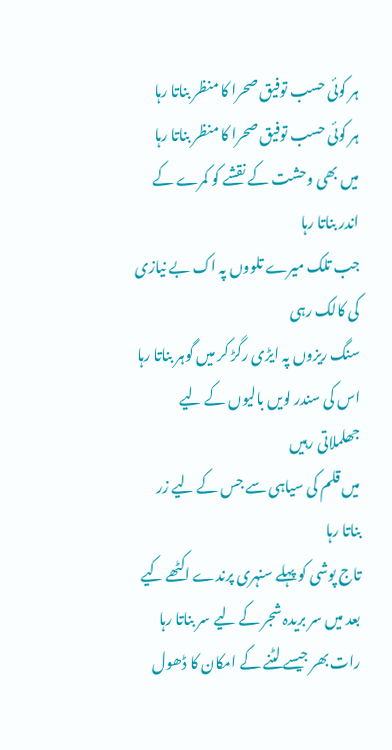ہر کوئی حسب توفیق صحرا کا منظر بناتا رہا
ہر کوئی حسب توفیق صحرا کا منظر بناتا رہا
میں بھی وحشت کے نقشے کو کمرے کے اندر بناتا رہا
جب تلک میرے تلووں پہ اک بے نیازی کی کالک رہی
سنگ ریزوں پہ ایڑی رگڑ کر میں گوہر بناتا رہا
اس کی سندر لویں بالیوں کے لیے جھلملاتی رہیں
میں قلم کی سیاہی سے جس کے لیے زر بناتا رہا
تاج پوشی کو پہلے سنہری پرندے اکٹھے کیے
بعد میں سر بریدہ شجر کے لیے سر بناتا رہا
رات بھر جیسے لٹنے کے امکان کا ڈھول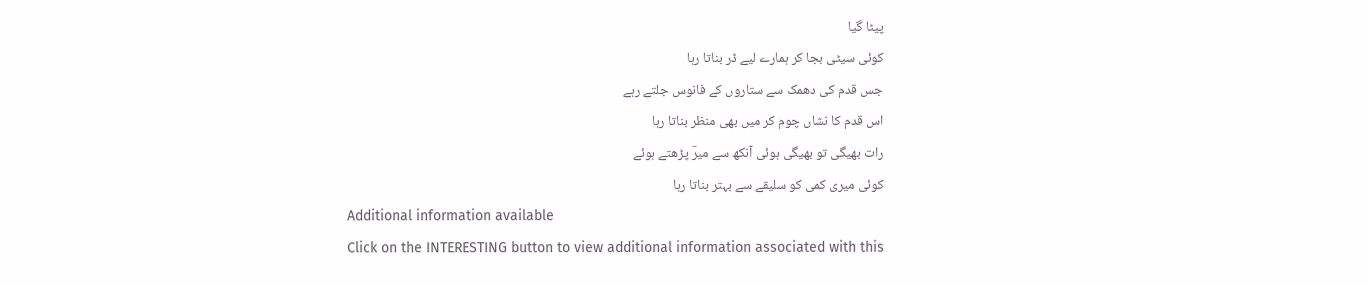پیٹا گیا
کوئی سیٹی بجا کر ہمارے لیے ڈر بناتا رہا
جس قدم کی دھمک سے ستاروں کے فانوس جلتے رہے
اس قدم کا نشاں چوم کر میں بھی منظر بناتا رہا
رات بھیگی تو بھیگی ہوئی آنکھ سے میرؔ پڑھتے ہوئے
کوئی میری کمی کو سلیقے سے بہتر بناتا رہا
Additional information available
Click on the INTERESTING button to view additional information associated with this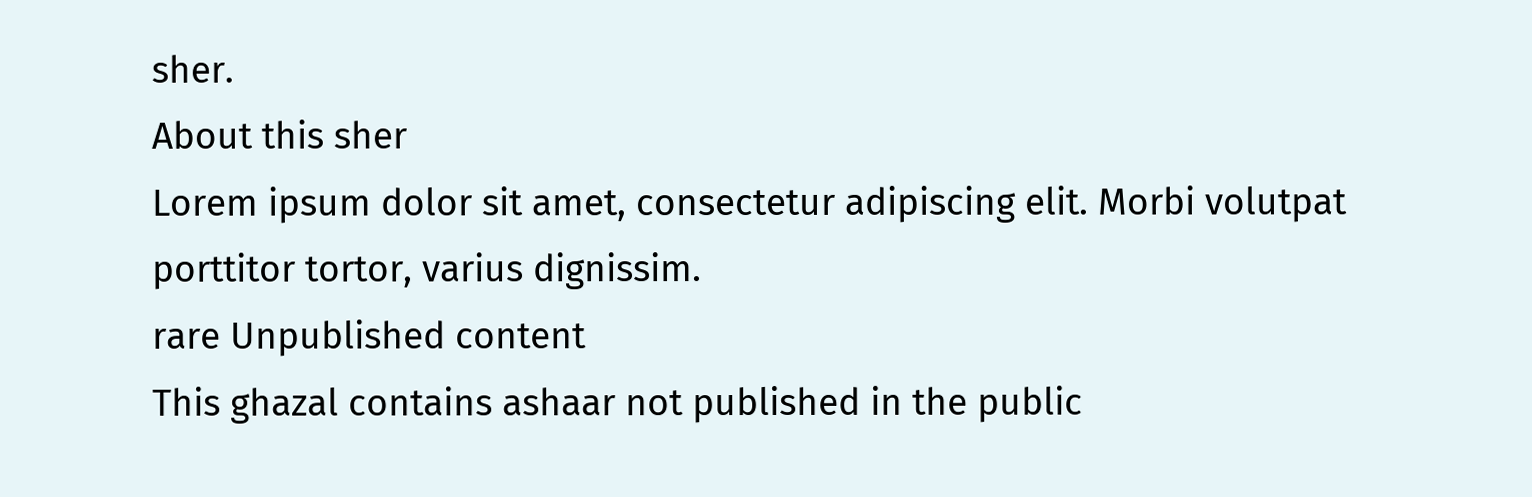sher.
About this sher
Lorem ipsum dolor sit amet, consectetur adipiscing elit. Morbi volutpat porttitor tortor, varius dignissim.
rare Unpublished content
This ghazal contains ashaar not published in the public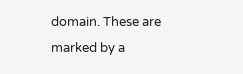domain. These are marked by a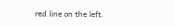red line on the left.